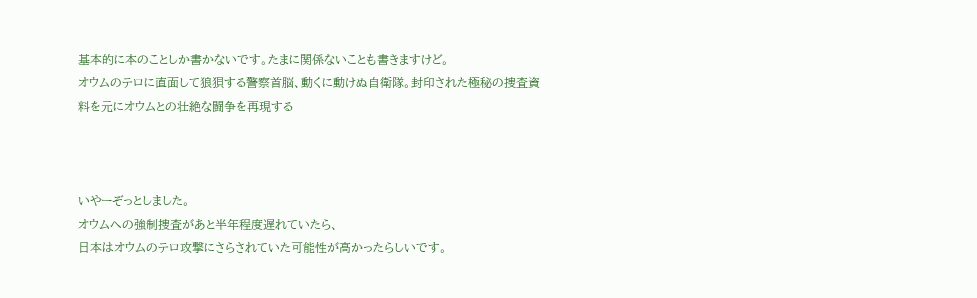基本的に本のことしか書かないです。たまに関係ないことも書きますけど。
オウムのテロに直面して狼狽する警察首脳、動くに動けぬ自衛隊。封印された極秘の捜査資料を元にオウムとの壮絶な闘争を再現する



いやーぞっとしました。
オウムへの強制捜査があと半年程度遅れていたら、
日本はオウムのテロ攻撃にさらされていた可能性が高かったらしいです。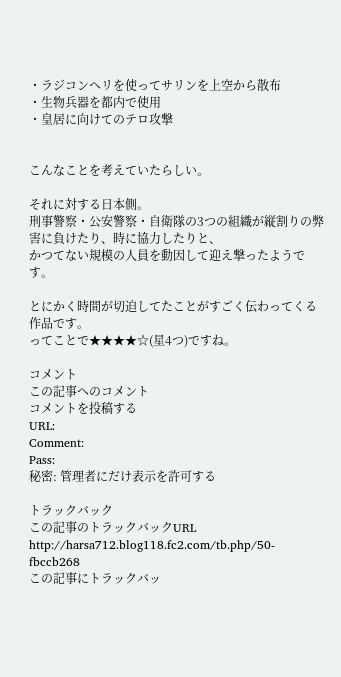・ラジコンヘリを使ってサリンを上空から散布
・生物兵器を都内で使用
・皇居に向けてのテロ攻撃


こんなことを考えていたらしい。

それに対する日本側。
刑事警察・公安警察・自衛隊の3つの組織が縦割りの弊害に負けたり、時に協力したりと、
かつてない規模の人員を動因して迎え撃ったようです。

とにかく時間が切迫してたことがすごく伝わってくる作品です。
ってことで★★★★☆(星4つ)ですね。

コメント
この記事へのコメント
コメントを投稿する
URL:
Comment:
Pass:
秘密: 管理者にだけ表示を許可する

トラックバック
この記事のトラックバックURL
http://harsa712.blog118.fc2.com/tb.php/50-fbccb268
この記事にトラックバッ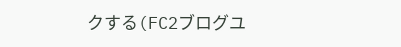クする(FC2ブログユ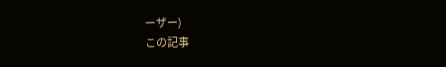ーザー)
この記事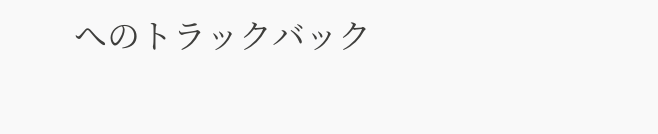へのトラックバック